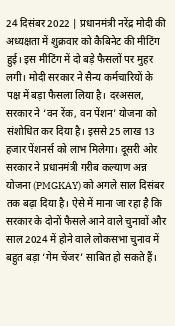24 दिसंबर 2022 | प्रधानमंत्री नरेंद्र मोदी की अध्यक्षता में शुक्रवार को कैबिनेट की मीटिंग हुई। इस मीटिंग में दो बड़े फैसलों पर मुहर लगी। मोदी सरकार ने सैन्य कर्मचारियों के पक्ष में बड़ा फैसला लिया है। दरअसल, सरकार ने ‘वन रेंक, वन पेंशन’ योजना को संशोधित कर दिया है। इससे 25 लाख 13 हजार पेंशनर्स को लाभ मिलेगा। दूसरी ओर सरकार ने प्रधानमंत्री गरीब कल्याण अन्न योजना (PMGKAY) को अगले साल दिसंबर तक बढ़ा दिया है। ऐसे में माना जा रहा है कि सरकार के दोनों फैसले आने वाले चुनावों और साल 2024 में होने वाले लोकसभा चुनाव में बहुत बड़ा ‘गेम चेंजर’ साबित हो सकते हैं।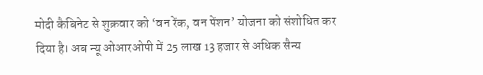मोदी कैबिनेट से शुक्रवार को ‘वन रेंक, वन पेंशन’ योजना को संशोधित कर दिया है। अब न्यू ओआरओपी में 25 लाख 13 हजार से अधिक सैन्य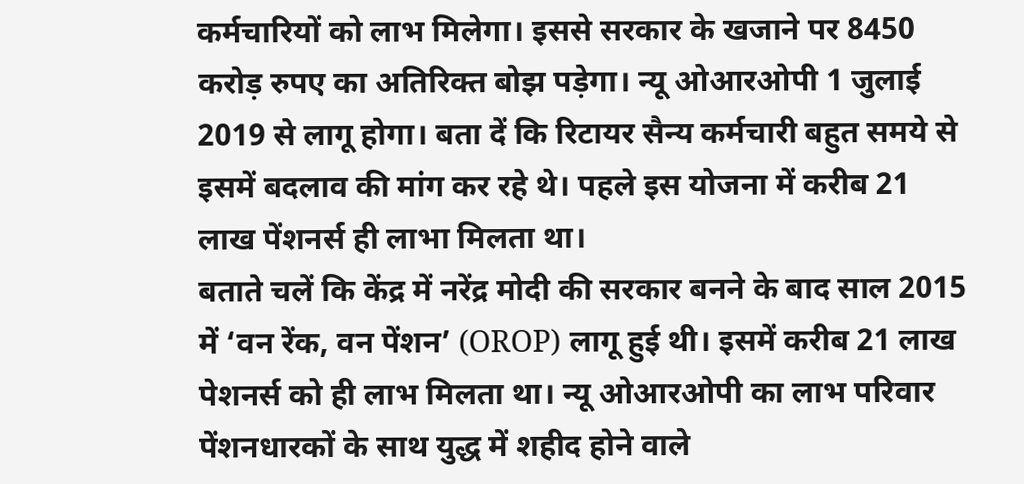कर्मचारियों को लाभ मिलेगा। इससे सरकार के खजाने पर 8450 करोड़ रुपए का अतिरिक्त बोझ पड़ेगा। न्यू ओआरओपी 1 जुलाई 2019 से लागू होगा। बता दें कि रिटायर सैन्य कर्मचारी बहुत समये से इसमें बदलाव की मांग कर रहे थे। पहले इस योजना में करीब 21 लाख पेंशनर्स ही लाभा मिलता था।
बताते चलें कि केंद्र में नरेंद्र मोदी की सरकार बनने के बाद साल 2015 में ‘वन रेंक, वन पेंशन’ (OROP) लागू हुई थी। इसमें करीब 21 लाख पेशनर्स को ही लाभ मिलता था। न्यू ओआरओपी का लाभ परिवार पेंशनधारकों के साथ युद्ध में शहीद होने वाले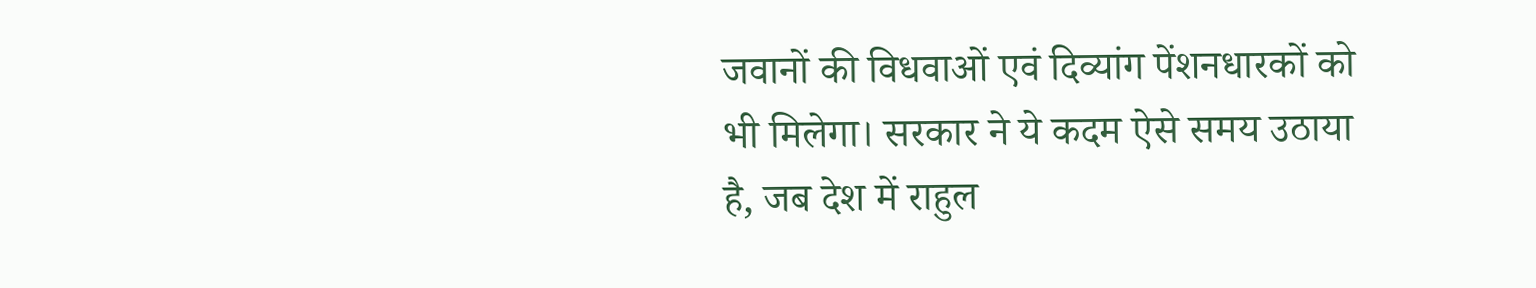जवानों की विधवाओं एवं दिव्यांग पेंशनधारकों को भी मिलेगा। सरकार ने ये कदम ऐसे समय उठाया है, जब देश में राहुल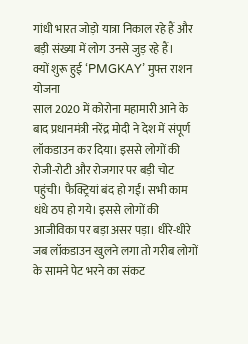गांधी भारत जोड़ो यात्रा निकाल रहे हैं और बड़ी संख्या में लोग उनसे जुड़ रहे हैं।
क्यों शुरू हुई ‘PMGKAY’ मुफ्त राशन योजना
साल 2020 में कोरोना महामारी आने के बाद प्रधानमंत्री नरेंद्र मोदी ने देश में संपूर्ण लॉकडाउन कर दिया। इससे लोगों की रोजी-रोटी और रोजगार पर बड़ी चोट पहुंची। फैक्ट्रियां बंद हो गईं। सभी काम धंधे ठप हो गये। इससे लोगों की आजीविका पर बड़ा असर पड़ा। धीरे-धीरे जब लॉकडाउन खुलने लगा तो गरीब लोगों के सामने पेट भरने का संकट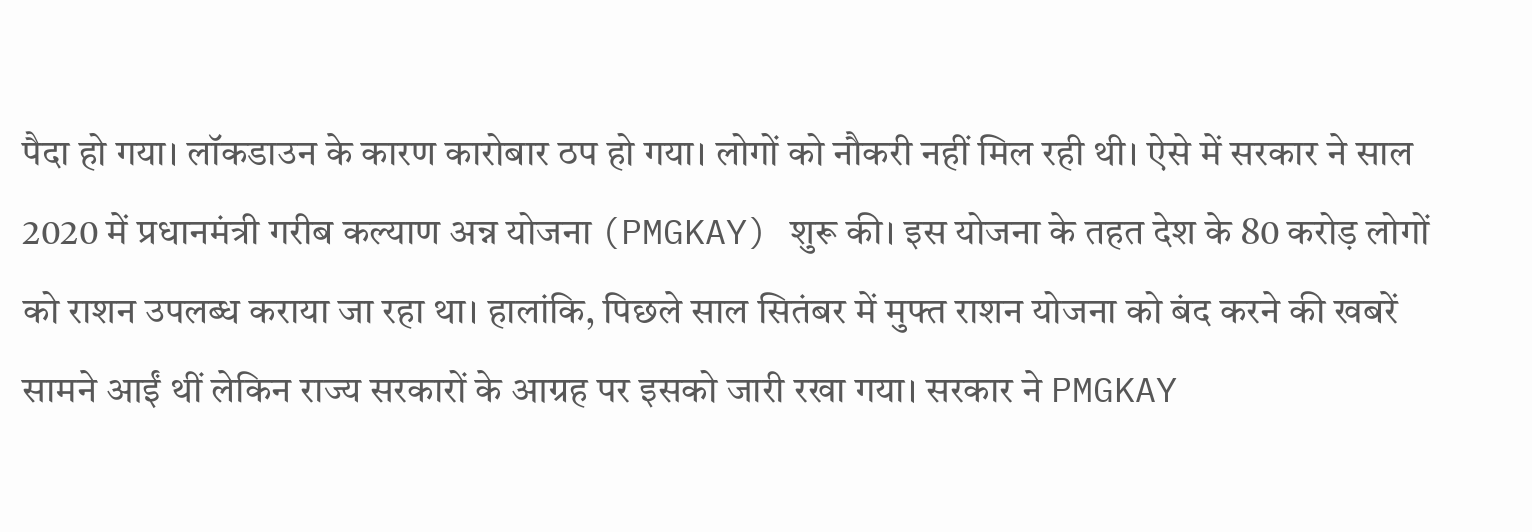पैदा हो गया। लॉकडाउन के कारण कारोबार ठप हो गया। लोगों को नौकरी नहीं मिल रही थी। ऐसे में सरकार ने साल 2020 में प्रधानमंत्री गरीब कल्याण अन्न योजना (PMGKAY) शुरू की। इस योजना के तहत देश के 80 करोड़ लोगों को राशन उपलब्ध कराया जा रहा था। हालांकि, पिछले साल सितंबर में मुफ्त राशन योजना को बंद करने की खबरें सामने आईं थीं लेकिन राज्य सरकारों के आग्रह पर इसको जारी रखा गया। सरकार ने PMGKAY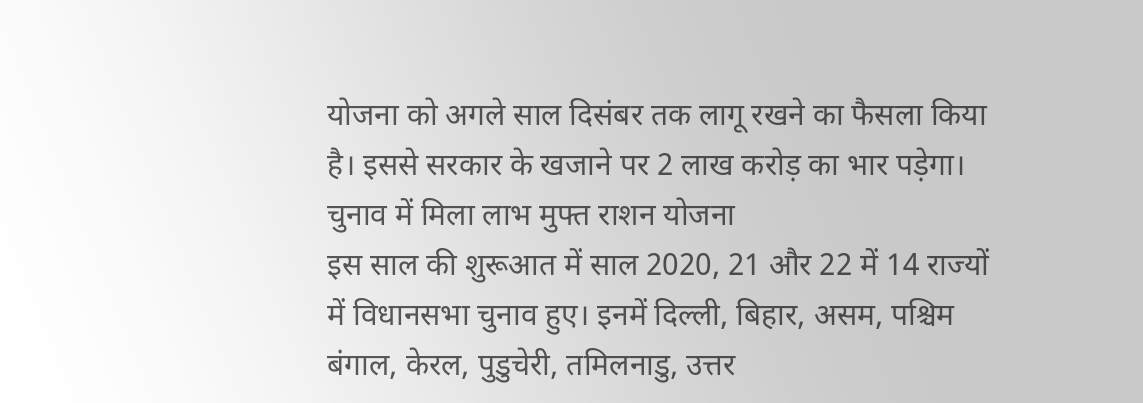योजना को अगले साल दिसंबर तक लागू रखने का फैसला किया है। इससे सरकार के खजाने पर 2 लाख करोड़ का भार पड़ेगा।
चुनाव में मिला लाभ मुफ्त राशन योजना
इस साल की शुरूआत में साल 2020, 21 और 22 में 14 राज्यों में विधानसभा चुनाव हुए। इनमें दिल्ली, बिहार, असम, पश्चिम बंगाल, केरल, पुडुचेरी, तमिलनाडु, उत्तर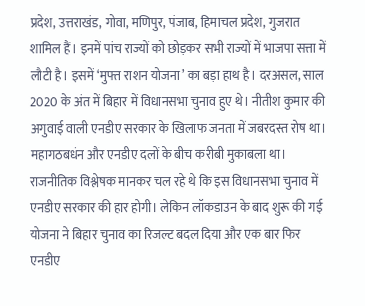प्रदेश, उत्तराखंड, गोवा, मणिपुर, पंजाब, हिमाचल प्रदेश, गुजरात शामिल हैं। इनमें पांच राज्यों को छोड़कर सभी राज्यों में भाजपा सत्ता में लौटी है। इसमें ‘मुफ्त राशन योजना’ का बड़ा हाथ है। दरअसल, साल 2020 के अंत में बिहार में विधानसभा चुनाव हुए थे। नीतीश कुमार की अगुवाई वाली एनडीए सरकार के खिलाफ जनता में जबरदस्त रोष था। महागठबधंन और एनडीए दलों के बीच करीबी मुकाबला था। राजनीतिक विश्लेषक मानकर चल रहे थे कि इस विधानसभा चुनाव में एनडीए सरकार की हार होगी। लेकिन लॉकडाउन के बाद शुरू की गई योजना ने बिहार चुनाव का रिजल्ट बदल दिया और एक बार फिर एनडीए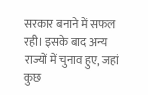सरकार बनाने में सफल रही। इसके बाद अन्य राज्यों में चुनाव हुए, जहां कुछ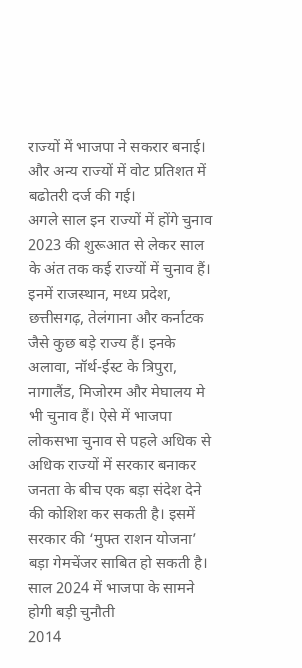राज्यों में भाजपा ने सकरार बनाई। और अन्य राज्यों में वोट प्रतिशत में बढोतरी दर्ज की गई।
अगले साल इन राज्यों में होंगे चुनाव
2023 की शुरूआत से लेकर साल के अंत तक कई राज्यों में चुनाव हैं। इनमें राजस्थान, मध्य प्रदेश, छत्तीसगढ़, तेलंगाना और कर्नाटक जैसे कुछ बड़े राज्य हैं। इनके अलावा, नॉर्थ-ईस्ट के त्रिपुरा, नागालैंड, मिजोरम और मेघालय मे भी चुनाव हैं। ऐसे में भाजपा लोकसभा चुनाव से पहले अधिक से अधिक राज्यों में सरकार बनाकर जनता के बीच एक बड़ा संदेश देने की कोशिश कर सकती है। इसमें सरकार की ‘मुफ्त राशन योजना’ बड़ा गेमचेंजर साबित हो सकती है।
साल 2024 में भाजपा के सामने होगी बड़ी चुनौती
2014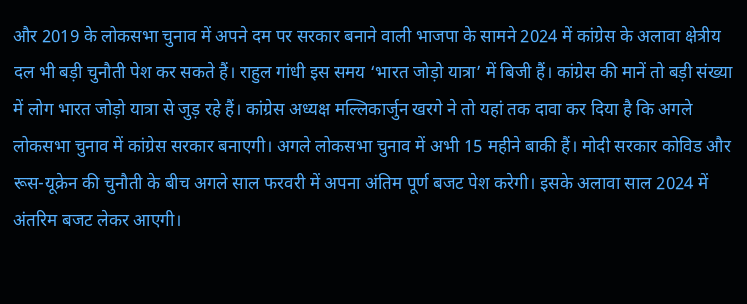और 2019 के लोकसभा चुनाव में अपने दम पर सरकार बनाने वाली भाजपा के सामने 2024 में कांग्रेस के अलावा क्षेत्रीय दल भी बड़ी चुनौती पेश कर सकते हैं। राहुल गांधी इस समय ‘भारत जोड़ो यात्रा’ में बिजी हैं। कांग्रेस की मानें तो बड़ी संख्या में लोग भारत जोड़ो यात्रा से जुड़ रहे हैं। कांग्रेस अध्यक्ष मल्लिकार्जुन खरगे ने तो यहां तक दावा कर दिया है कि अगले लोकसभा चुनाव में कांग्रेस सरकार बनाएगी। अगले लोकसभा चुनाव में अभी 15 महीने बाकी हैं। मोदी सरकार कोविड और रूस-यूक्रेन की चुनौती के बीच अगले साल फरवरी में अपना अंतिम पूर्ण बजट पेश करेगी। इसके अलावा साल 2024 में अंतरिम बजट लेकर आएगी।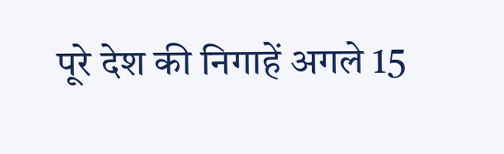पूरे देश की निगाहें अगले 15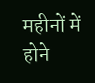महीनों में होने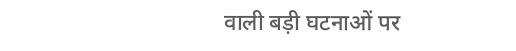वाली बड़ी घटनाओं पर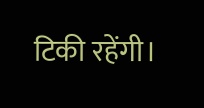टिकी रहेंगी।